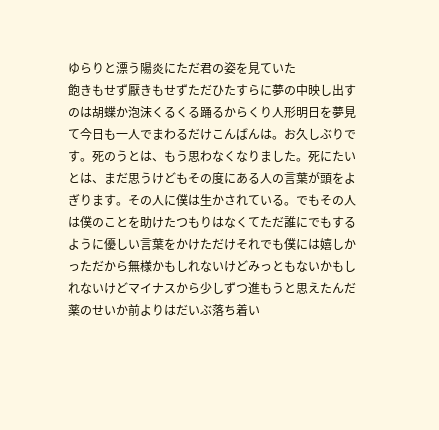ゆらりと漂う陽炎にただ君の姿を見ていた
飽きもせず厭きもせずただひたすらに夢の中映し出すのは胡蝶か泡沫くるくる踊るからくり人形明日を夢見て今日も一人でまわるだけこんばんは。お久しぶりです。死のうとは、もう思わなくなりました。死にたいとは、まだ思うけどもその度にある人の言葉が頭をよぎります。その人に僕は生かされている。でもその人は僕のことを助けたつもりはなくてただ誰にでもするように優しい言葉をかけただけそれでも僕には嬉しかっただから無様かもしれないけどみっともないかもしれないけどマイナスから少しずつ進もうと思えたんだ薬のせいか前よりはだいぶ落ち着い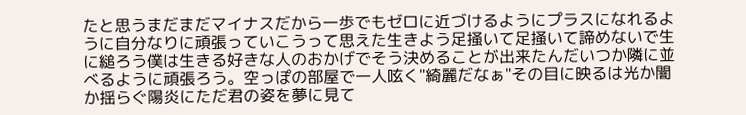たと思うまだまだマイナスだから一歩でもゼロに近づけるようにプラスになれるように自分なりに頑張っていこうって思えた生きよう足掻いて足掻いて諦めないで生に縋ろう僕は生きる好きな人のおかげでそう決めることが出来たんだいつか隣に並べるように頑張ろう。空っぽの部屋で一人呟く"綺麗だなぁ"その目に映るは光か闇か揺らぐ陽炎にただ君の姿を夢に見て